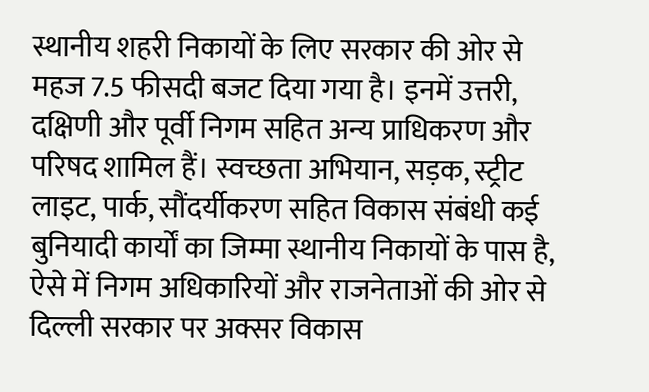स्थानीय शहरी निकायों के लिए सरकार की ओर से महज 7.5 फीसदी बजट दिया गया है। इनमें उत्तरी, दक्षिणी और पूर्वी निगम सहित अन्य प्राधिकरण और परिषद शामिल हैं। स्वच्छता अभियान, सड़क, स्ट्रीट लाइट, पार्क, सौंदर्यीकरण सहित विकास संबंधी कई बुनियादी कार्यों का जिम्मा स्थानीय निकायों के पास है, ऐसे में निगम अधिकारियों और राजनेताओं की ओर से दिल्ली सरकार पर अक्सर विकास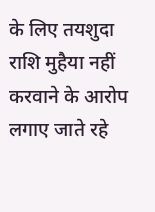के लिए तयशुदा राशि मुहैया नहीं करवाने के आरोप लगाए जाते रहे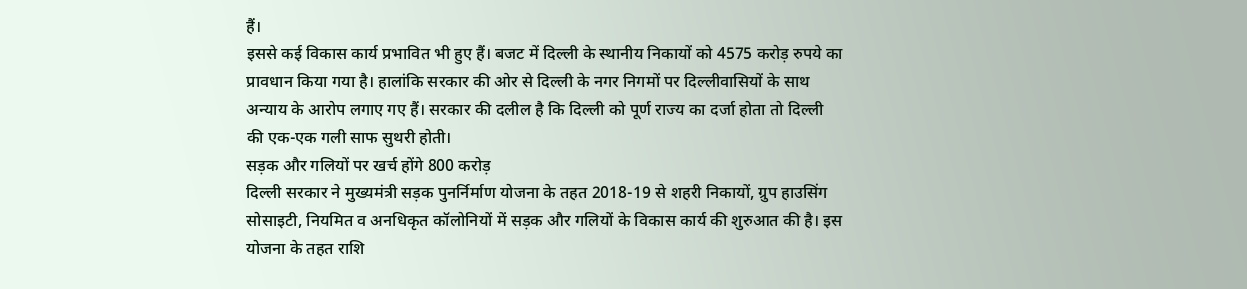हैं।
इससे कई विकास कार्य प्रभावित भी हुए हैं। बजट में दिल्ली के स्थानीय निकायों को 4575 करोड़ रुपये का प्रावधान किया गया है। हालांकि सरकार की ओर से दिल्ली के नगर निगमों पर दिल्लीवासियों के साथ अन्याय के आरोप लगाए गए हैं। सरकार की दलील है कि दिल्ली को पूर्ण राज्य का दर्जा होता तो दिल्ली की एक-एक गली साफ सुथरी होती।
सड़क और गलियों पर खर्च होंगे 800 करोड़
दिल्ली सरकार ने मुख्यमंत्री सड़क पुनर्निर्माण योजना के तहत 2018-19 से शहरी निकायों, ग्रुप हाउसिंग सोसाइटी, नियमित व अनधिकृत कॉलोनियों में सड़क और गलियों के विकास कार्य की शुरुआत की है। इस योजना के तहत राशि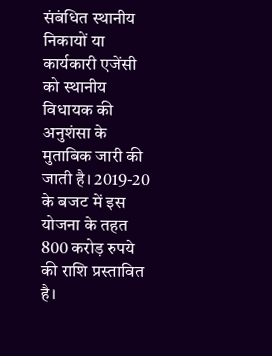संबंधित स्थानीय निकायों या कार्यकारी एजेंसी को स्थानीय विधायक की अनुशंसा के मुताबिक जारी की जाती है। 2019-20 के बजट में इस योजना के तहत 800 करोड़ रुपये की राशि प्रस्तावित है।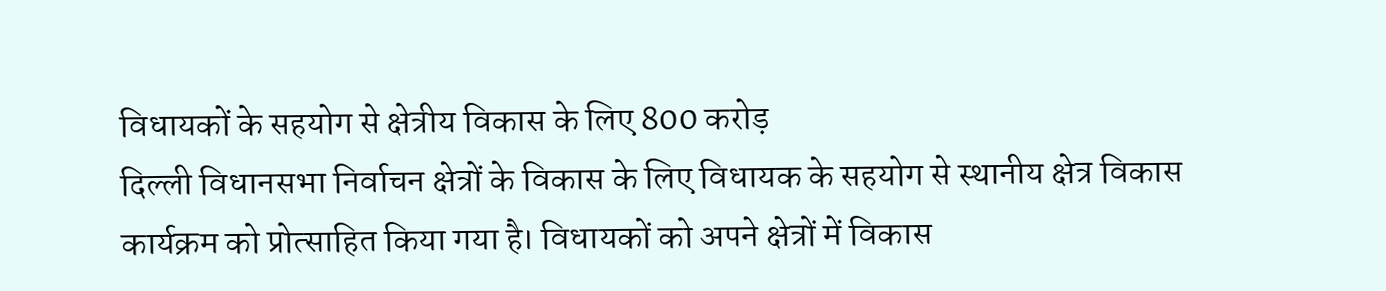विधायकों के सहयोग से क्षेत्रीय विकास के लिए 800 करोड़
दिल्ली विधानसभा निर्वाचन क्षेत्रों के विकास के लिए विधायक के सहयोग से स्थानीय क्षेत्र विकास कार्यक्रम को प्रोत्साहित किया गया है। विधायकों को अपने क्षेत्रों में विकास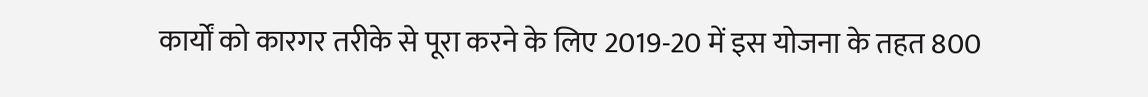कार्यों को कारगर तरीके से पूरा करने के लिए 2019-20 में इस योजना के तहत 800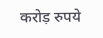करोड़ रुपये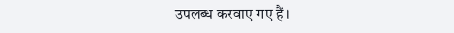उपलब्ध करवाए गए हैं।